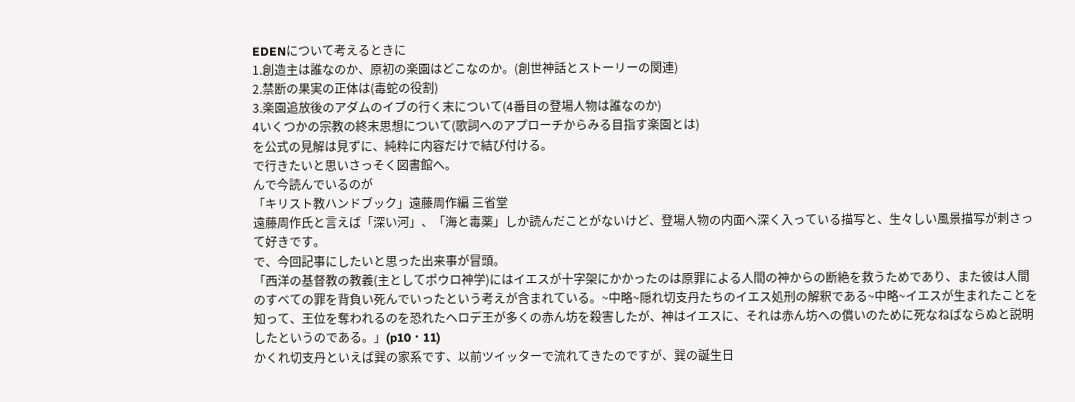EDENについて考えるときに
1.創造主は誰なのか、原初の楽園はどこなのか。(創世神話とストーリーの関連)
2.禁断の果実の正体は(毒蛇の役割)
3.楽園追放後のアダムのイブの行く末について(4番目の登場人物は誰なのか)
4いくつかの宗教の終末思想について(歌詞へのアプローチからみる目指す楽園とは)
を公式の見解は見ずに、純粋に内容だけで結び付ける。
で行きたいと思いさっそく図書館へ。
んで今読んでいるのが
「キリスト教ハンドブック」遠藤周作編 三省堂
遠藤周作氏と言えば「深い河」、「海と毒薬」しか読んだことがないけど、登場人物の内面へ深く入っている描写と、生々しい風景描写が刺さって好きです。
で、今回記事にしたいと思った出来事が冒頭。
「西洋の基督教の教義(主としてポウロ神学)にはイエスが十字架にかかったのは原罪による人間の神からの断絶を救うためであり、また彼は人間のすべての罪を背負い死んでいったという考えが含まれている。~中略~隠れ切支丹たちのイエス処刑の解釈である~中略~イエスが生まれたことを知って、王位を奪われるのを恐れたヘロデ王が多くの赤ん坊を殺害したが、神はイエスに、それは赤ん坊への償いのために死なねばならぬと説明したというのである。」(p10・11)
かくれ切支丹といえば巽の家系です、以前ツイッターで流れてきたのですが、巽の誕生日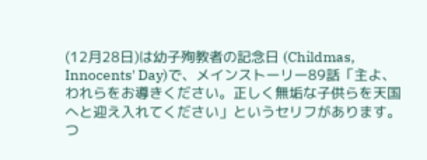(12月28日)は幼子殉教者の記念日 (Childmas, Innocents' Day)で、メインストーリー89話「主よ、われらをお導きください。正しく無垢な子供らを天国へと迎え入れてください」というセリフがあります。
つ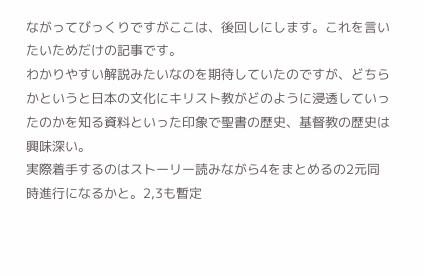ながってびっくりですがここは、後回しにします。これを言いたいためだけの記事です。
わかりやすい解説みたいなのを期待していたのですが、どちらかというと日本の文化にキリスト教がどのように浸透していったのかを知る資料といった印象で聖書の歴史、基督教の歴史は興味深い。
実際着手するのはストーリー読みながら4をまとめるの2元同時進行になるかと。2,3も暫定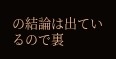の結論は出ているので裏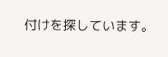付けを探しています。